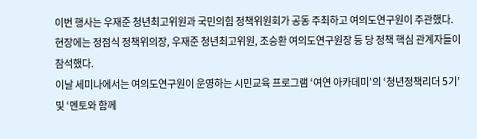이번 행사는 우재준 청년최고위원과 국민의힘 정책위원회가 공동 주최하고 여의도연구원이 주관했다. 현장에는 정점식 정책위의장, 우재준 청년최고위원, 조승환 여의도연구원장 등 당 정책 핵심 관계자들이 참석했다.
이날 세미나에서는 여의도연구원이 운영하는 시민교육 프로그램 ‘여연 아카데미’의 ‘청년정책리더 5기’ 및 ‘멘토와 함께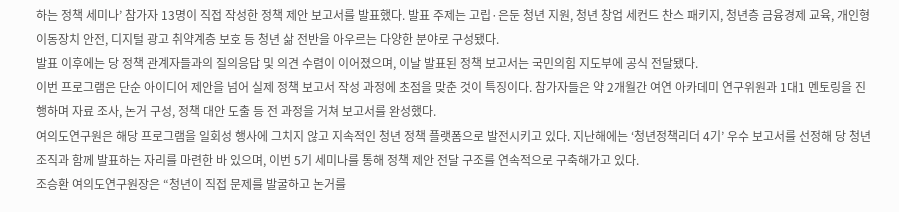하는 정책 세미나’ 참가자 13명이 직접 작성한 정책 제안 보고서를 발표했다. 발표 주제는 고립·은둔 청년 지원, 청년 창업 세컨드 찬스 패키지, 청년층 금융경제 교육, 개인형 이동장치 안전, 디지털 광고 취약계층 보호 등 청년 삶 전반을 아우르는 다양한 분야로 구성됐다.
발표 이후에는 당 정책 관계자들과의 질의응답 및 의견 수렴이 이어졌으며, 이날 발표된 정책 보고서는 국민의힘 지도부에 공식 전달됐다.
이번 프로그램은 단순 아이디어 제안을 넘어 실제 정책 보고서 작성 과정에 초점을 맞춘 것이 특징이다. 참가자들은 약 2개월간 여연 아카데미 연구위원과 1대1 멘토링을 진행하며 자료 조사, 논거 구성, 정책 대안 도출 등 전 과정을 거쳐 보고서를 완성했다.
여의도연구원은 해당 프로그램을 일회성 행사에 그치지 않고 지속적인 청년 정책 플랫폼으로 발전시키고 있다. 지난해에는 ‘청년정책리더 4기’ 우수 보고서를 선정해 당 청년 조직과 함께 발표하는 자리를 마련한 바 있으며, 이번 5기 세미나를 통해 정책 제안 전달 구조를 연속적으로 구축해가고 있다.
조승환 여의도연구원장은 “청년이 직접 문제를 발굴하고 논거를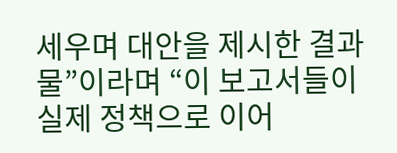세우며 대안을 제시한 결과물”이라며 “이 보고서들이 실제 정책으로 이어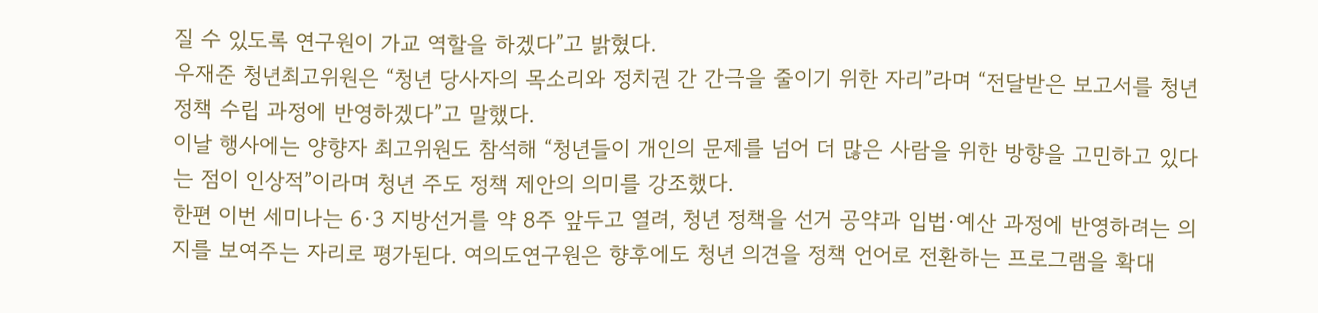질 수 있도록 연구원이 가교 역할을 하겠다”고 밝혔다.
우재준 청년최고위원은 “청년 당사자의 목소리와 정치권 간 간극을 줄이기 위한 자리”라며 “전달받은 보고서를 청년 정책 수립 과정에 반영하겠다”고 말했다.
이날 행사에는 양향자 최고위원도 참석해 “청년들이 개인의 문제를 넘어 더 많은 사람을 위한 방향을 고민하고 있다는 점이 인상적”이라며 청년 주도 정책 제안의 의미를 강조했다.
한편 이번 세미나는 6·3 지방선거를 약 8주 앞두고 열려, 청년 정책을 선거 공약과 입법·예산 과정에 반영하려는 의지를 보여주는 자리로 평가된다. 여의도연구원은 향후에도 청년 의견을 정책 언어로 전환하는 프로그램을 확대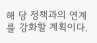해 당 정책과의 연계를 강화할 계획이다.